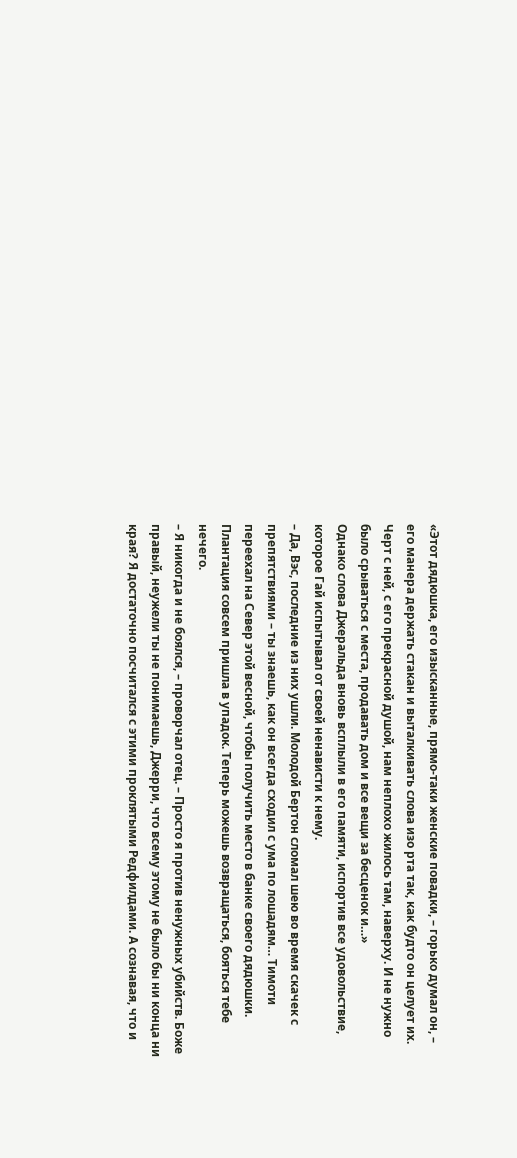«Этот дядюшка, его изысканные, прямо-таки женские повадки, – горько думал он, – его манера держать стакан и выталкивать слова изо рта так, как будто он целует их. Черт с ней, с его прекрасной душой, нам неплохо жилось там, наверху. И не нужно было срываться с места, продавать дом и все вещи за бесценок и…»
Однако слова Джеральда вновь всплыли в его памяти, испортив все удовольствие, которое Гай испытывал от своей ненависти к нему.
– Да, Вэс, последние из них ушли. Молодой Бертон сломал шею во время скачек с препятствиями – ты знаешь, как он всегда сходил с ума по лошадям… Тимоти переехал на Север этой весной, чтобы получить место в банке своего дядюшки. Плантация совсем пришла в упадок. Теперь можешь возвращаться, бояться тебе нечего.
– Я никогда и не боялся, – проворчал отец. – Просто я против ненужных убийств. Боже правый, неужели ты не понимаешь, Джерри, что всему этому не было бы ни конца ни края? Я достаточно посчитался с этими проклятыми Редфилдами. А сознавая, что и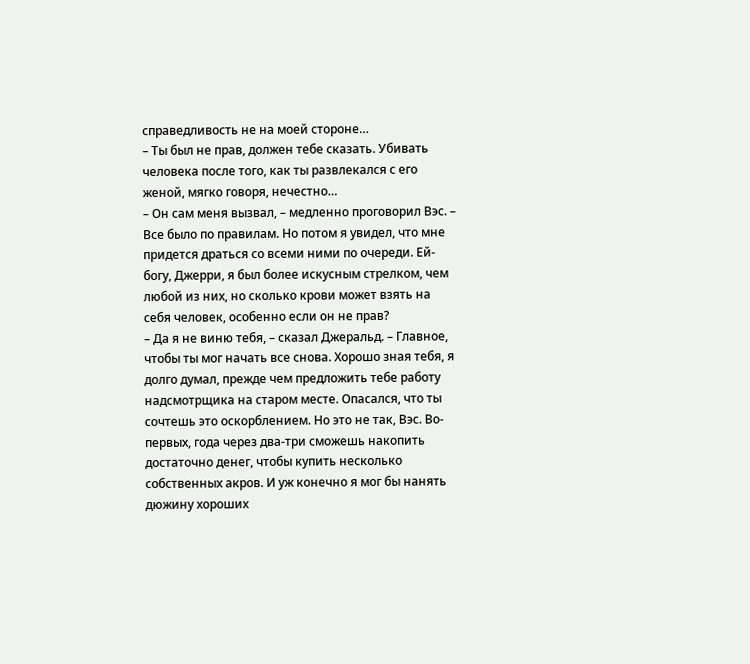справедливость не на моей стороне…
– Ты был не прав, должен тебе сказать. Убивать человека после того, как ты развлекался с его женой, мягко говоря, нечестно…
– Он сам меня вызвал, – медленно проговорил Вэс. – Все было по правилам. Но потом я увидел, что мне придется драться со всеми ними по очереди. Ей-богу, Джерри, я был более искусным стрелком, чем любой из них, но сколько крови может взять на себя человек, особенно если он не прав?
– Да я не виню тебя, – сказал Джеральд. – Главное, чтобы ты мог начать все снова. Хорошо зная тебя, я долго думал, прежде чем предложить тебе работу надсмотрщика на старом месте. Опасался, что ты сочтешь это оскорблением. Но это не так, Вэс. Во-первых, года через два-три сможешь накопить достаточно денег, чтобы купить несколько собственных акров. И уж конечно я мог бы нанять дюжину хороших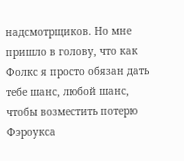надсмотрщиков. Но мне пришло в голову, что как Фолкс я просто обязан дать тебе шанс, любой шанс, чтобы возместить потерю Фэроукса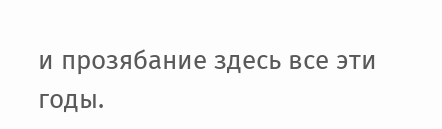и прозябание здесь все эти годы.